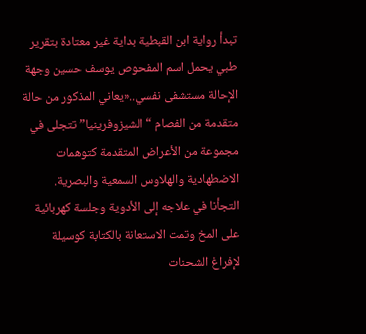تبدأ رواية ابن القبطية بداية غير معتادة بتقرير طبي يحمل اسم المفحوص يوسف حسين وجهة الإحالة مستشفى نفسي..«يعاني المذكور من حالة متقدمة من الفصام “الشيزوفرينيا” تتجلى في مجموعة من الأعراض المتقدمة كتوهمات الاضطهادية والهلاوس السمعية والبصرية.
التجأنا في علاجه إلى الأدوية وجلسة كهربائية على المخ وتمت الاستعانة بالكتابة كوسيلة لإفراغ الشحنات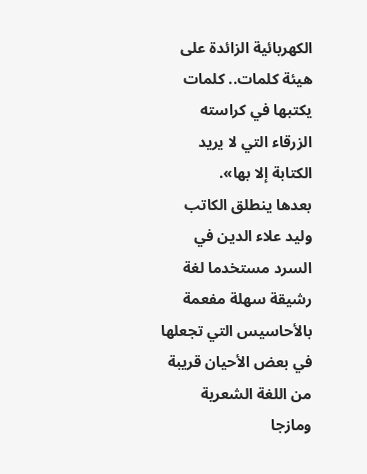الكهربائية الزائدة على هيئة كلمات.. كلمات يكتبها في كراسته الزرقاء التي لا يريد الكتابة إلا بها».
بعدها ينطلق الكاتب وليد علاء الدين في السرد مستخدما لغة رشيقة سهلة مفعمة بالأحاسيس التي تجعلها في بعض الأحيان قريبة من اللغة الشعرية ومازجا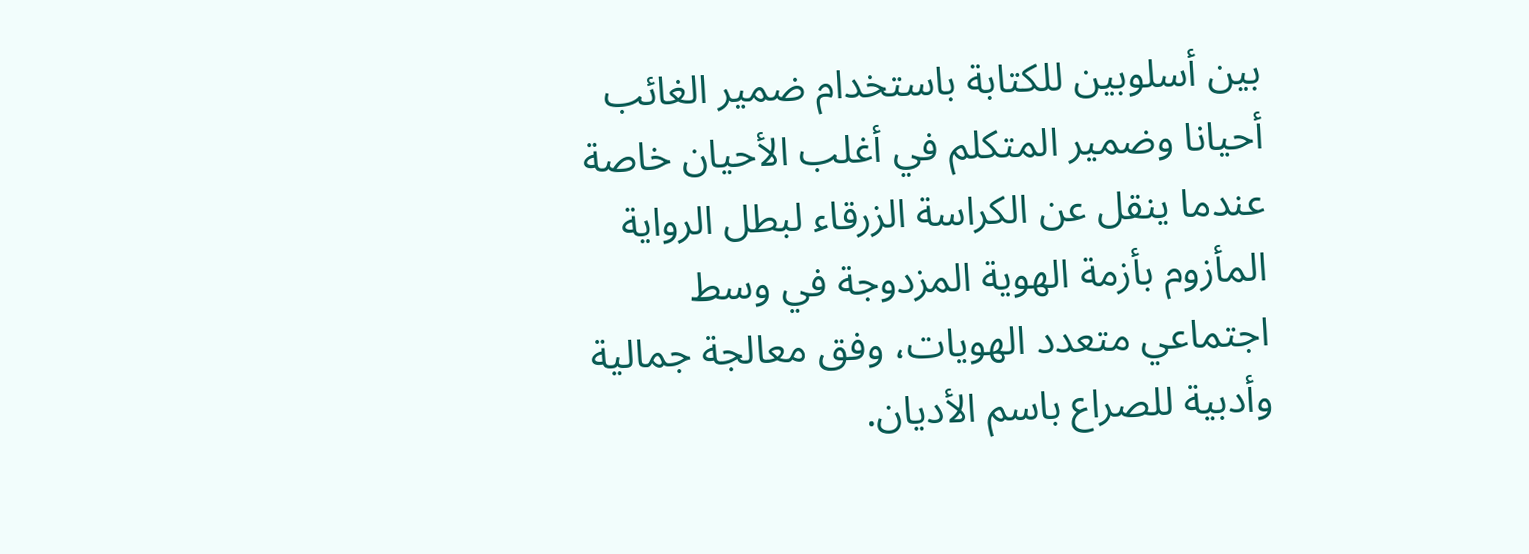بين أسلوبين للكتابة باستخدام ضمير الغائب أحيانا وضمير المتكلم في أغلب الأحيان خاصة عندما ينقل عن الكراسة الزرقاء لبطل الرواية المأزوم بأزمة الهوية المزدوجة في وسط اجتماعي متعدد الهويات، وفق معالجة جمالية وأدبية للصراع باسم الأديان.